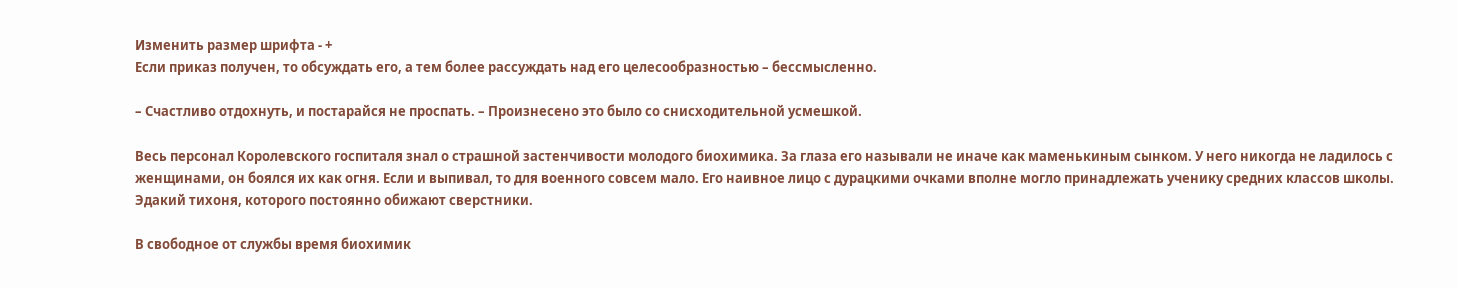Изменить размер шрифта - +
Если приказ получен, то обсуждать его, а тем более рассуждать над его целесообразностью – бессмысленно.

– Счастливо отдохнуть, и постарайся не проспать. – Произнесено это было со снисходительной усмешкой.

Весь персонал Королевского госпиталя знал о страшной застенчивости молодого биохимика. За глаза его называли не иначе как маменькиным сынком. У него никогда не ладилось с женщинами, он боялся их как огня. Если и выпивал, то для военного совсем мало. Его наивное лицо с дурацкими очками вполне могло принадлежать ученику средних классов школы. Эдакий тихоня, которого постоянно обижают сверстники.

В свободное от службы время биохимик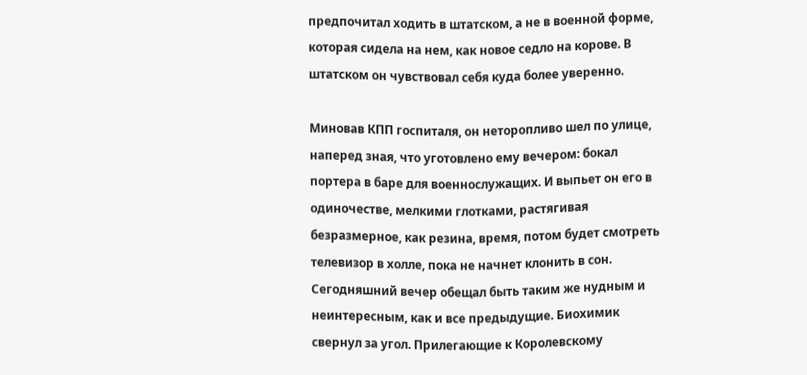предпочитал ходить в штатском, а не в военной форме, которая сидела на нем, как новое седло на корове. В штатском он чувствовал себя куда более уверенно.

Миновав КПП госпиталя, он неторопливо шел по улице, наперед зная, что уготовлено ему вечером: бокал портера в баре для военнослужащих. И выпьет он его в одиночестве, мелкими глотками, растягивая безразмерное, как резина, время, потом будет смотреть телевизор в холле, пока не начнет клонить в сон. Сегодняшний вечер обещал быть таким же нудным и неинтересным, как и все предыдущие. Биохимик свернул за угол. Прилегающие к Королевскому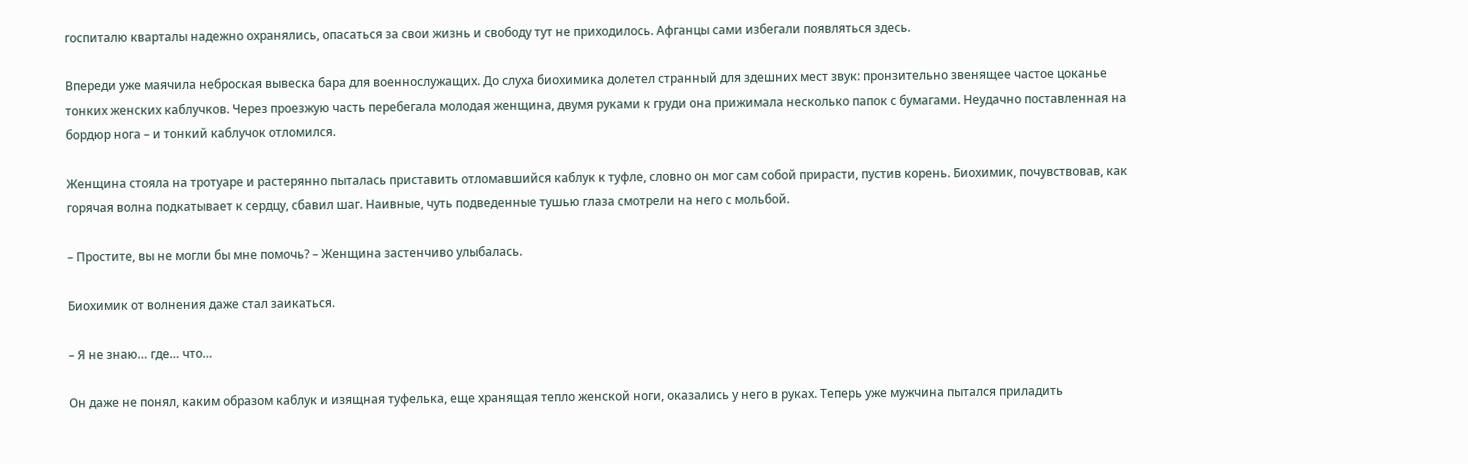госпиталю кварталы надежно охранялись, опасаться за свои жизнь и свободу тут не приходилось. Афганцы сами избегали появляться здесь.

Впереди уже маячила неброская вывеска бара для военнослужащих. До слуха биохимика долетел странный для здешних мест звук: пронзительно звенящее частое цоканье тонких женских каблучков. Через проезжую часть перебегала молодая женщина, двумя руками к груди она прижимала несколько папок с бумагами. Неудачно поставленная на бордюр нога – и тонкий каблучок отломился.

Женщина стояла на тротуаре и растерянно пыталась приставить отломавшийся каблук к туфле, словно он мог сам собой прирасти, пустив корень. Биохимик, почувствовав, как горячая волна подкатывает к сердцу, сбавил шаг. Наивные, чуть подведенные тушью глаза смотрели на него с мольбой.

– Простите, вы не могли бы мне помочь? – Женщина застенчиво улыбалась.

Биохимик от волнения даже стал заикаться.

– Я не знаю… где… что…

Он даже не понял, каким образом каблук и изящная туфелька, еще хранящая тепло женской ноги, оказались у него в руках. Теперь уже мужчина пытался приладить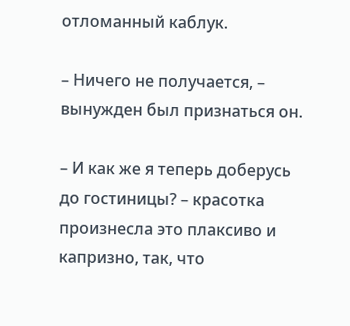отломанный каблук.

– Ничего не получается, – вынужден был признаться он.

– И как же я теперь доберусь до гостиницы? – красотка произнесла это плаксиво и капризно, так, что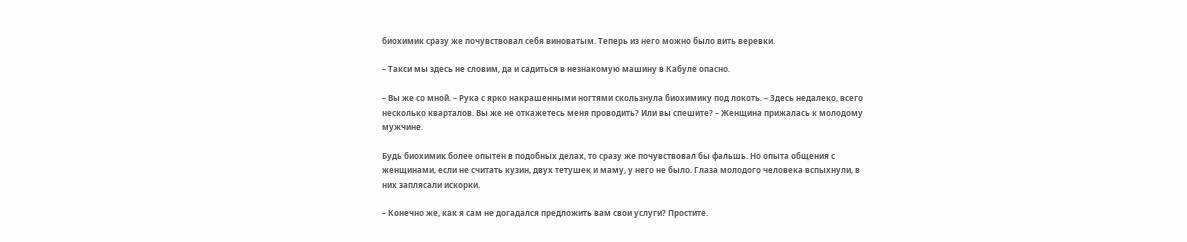биохимик сразу же почувствовал себя виноватым. Теперь из него можно было вить веревки.

– Такси мы здесь не словим, да и садиться в незнакомую машину в Кабуле опасно.

– Вы же со мной. – Рука с ярко накрашенными ногтями скользнула биохимику под локоть. – Здесь недалеко, всего несколько кварталов. Вы же не откажетесь меня проводить? Или вы спешите? – Женщина прижалась к молодому мужчине.

Будь биохимик более опытен в подобных делах, то сразу же почувствовал бы фальшь. Но опыта общения с женщинами, если не считать кузин, двух тетушек и маму, у него не было. Глаза молодого человека вспыхнули, в них заплясали искорки.

– Конечно же, как я сам не догадался предложить вам свои услуги? Простите.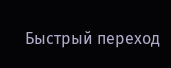Быстрый переход